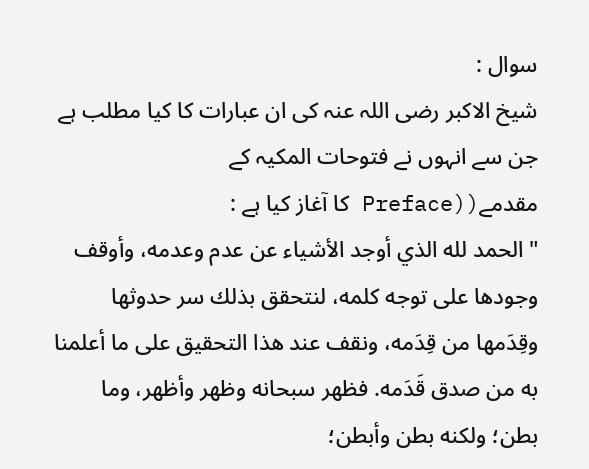سوال :
شیخ الاکبر رضی اللہ عنہ کی ان عبارات کا کیا مطلب ہے جن سے انہوں نے فتوحات المکیہ کے مقدمے((Preface کا آغاز کیا ہے :
" الحمد لله الذي أوجد الأشياء عن عدم وعدمه، وأوقف وجودها على توجه كلمه، لنتحقق بذلك سر حدوثها وقِدَمها من قِدَمه، ونقف عند هذا التحقيق على ما أعلمنا به من صدق قَدَمه. فظهر سبحانه وظهر وأظهر، وما بطن؛ ولكنه بطن وأبطن؛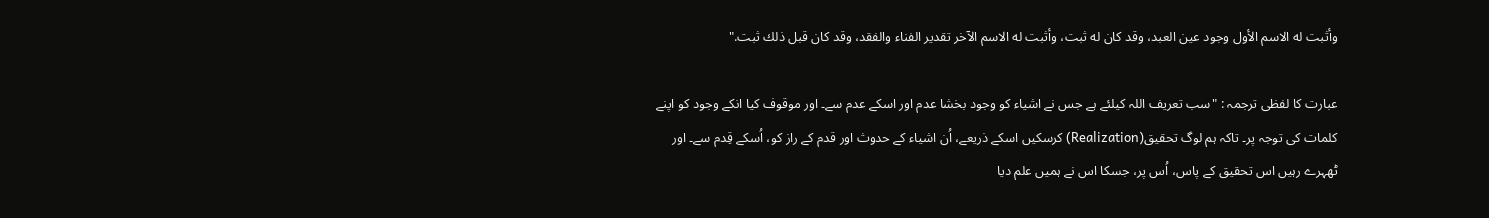وأثبت له الاسم الأول وجود عين العبد، وقد كان له ثبت، وأثبت له الاسم الآخر تقدير الفناء والفقد، وقد كان قبل ذلك ثبت."

عبارت کا لفظی ترجمہ : "سب تعریف اللہ کیلئے ہے جس نے اشیاء کو وجود بخشا عدم اور اسکے عدم سے۔ اور موقوف کیا انکے وجود کو اپنے کلمات کی توجہ پر۔ تاکہ ہم لوگ تحقیق(Realization) کرسکیں اسکے ذریعے، اُن اشیاء کے حدوث اور قدم کے راز کو، اُسکے قِدم سے۔ اور ٹھہرے رہیں اس تحقیق کے پاس، اُس پر، جسکا اس نے ہمیں علم دیا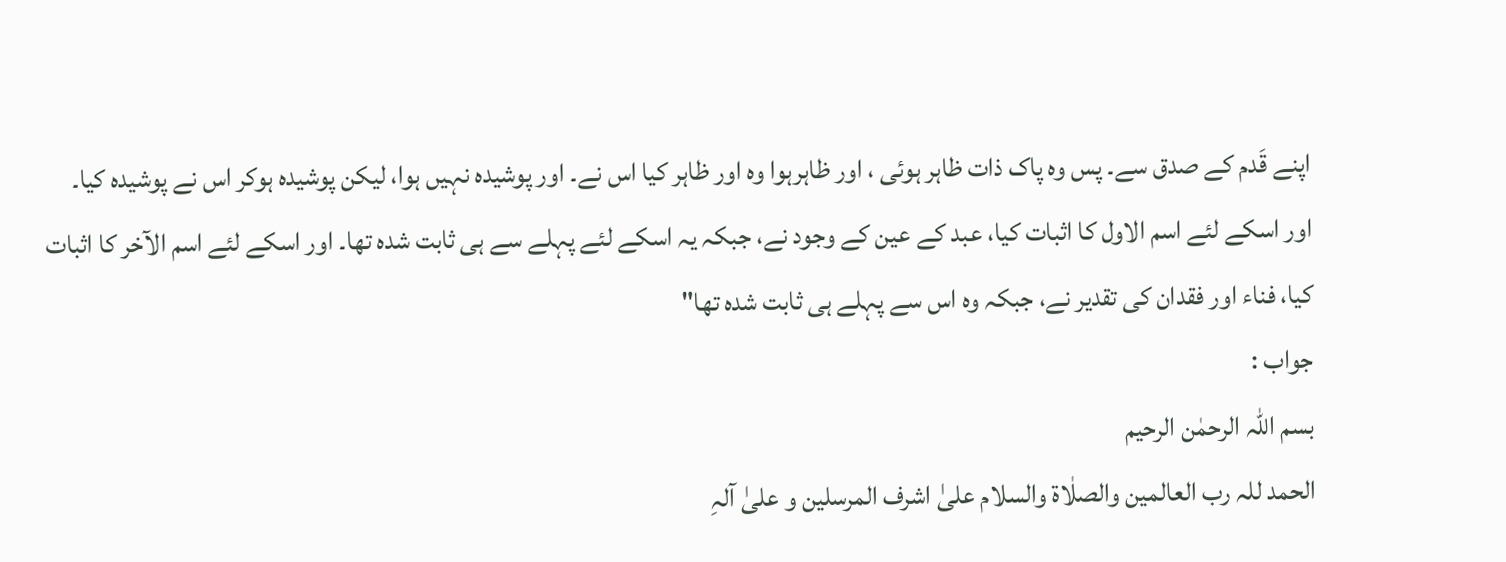اپنے قَدم کے صدق سے۔ پس وہ پاک ذات ظاہر ہوئی ، اور ظاہرہوا وہ اور ظاہر کیا اس نے۔ اور پوشیدہ نہیں ہوا، لیکن پوشیدہ ہوکر اس نے پوشیدہ کیا۔ اور اسکے لئے اسم الاول کا اثبات کیا، عبد کے عین کے وجود نے، جبکہ یہ اسکے لئے پہلے سے ہی ثابت شدہ تھا۔ اور اسکے لئے اسم الآخر کا اثبات کیا، فناء اور فقدان کی تقدیر نے، جبکہ وہ اس سے پہلے ہی ثابت شدہ تھا"
جواب :
بسم اللہ الرحمٰن الرحیم
الحمد للہ رب العالمین والصلٰاة والسلام علیٰ اشرف المرسلین و علیٰ آلہِ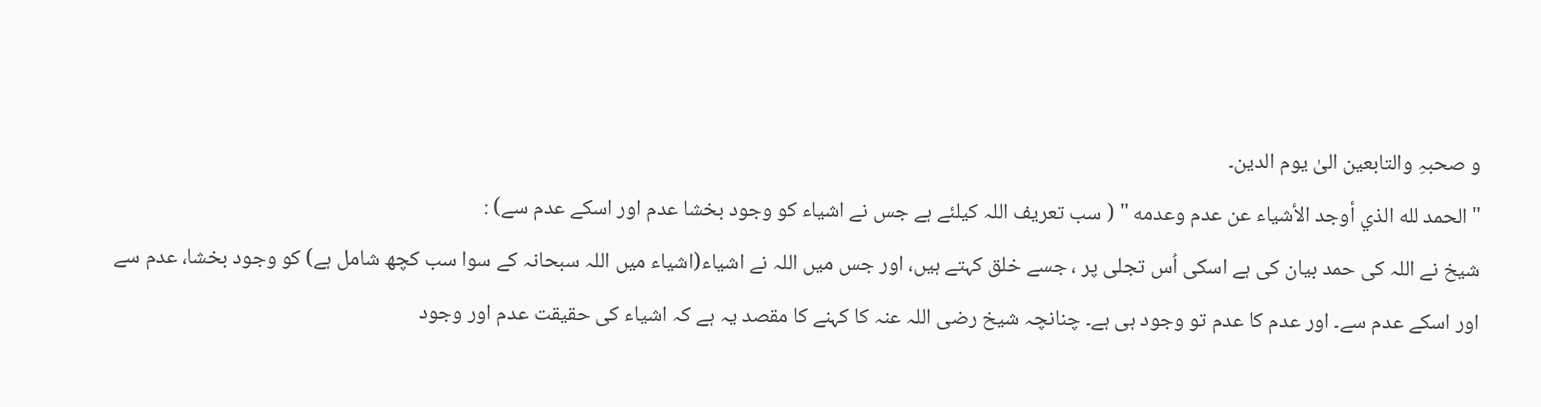و صحبہِ والتابعین الیٰ یوم الدین۔
"الحمد لله الذي أوجد الأشياء عن عدم وعدمه " ( سب تعریف اللہ کیلئے ہے جس نے اشیاء کو وجود بخشا عدم اور اسکے عدم سے) :
شیخ نے اللہ کی حمد بیان کی ہے اسکی اُس تجلی پر ، جسے خلق کہتے ہیں، اور جس میں اللہ نے اشیاء(اشیاء میں اللہ سبحانہ کے سوا سب کچھ شامل ہے) کو وجود بخشا، عدم سے اور اسکے عدم سے۔ اور عدم کا عدم تو وجود ہی ہے۔ چنانچہ شیخ رضی اللہ عنہ کا کہنے کا مقصد یہ ہے کہ اشیاء کی حقیقت عدم اور وجود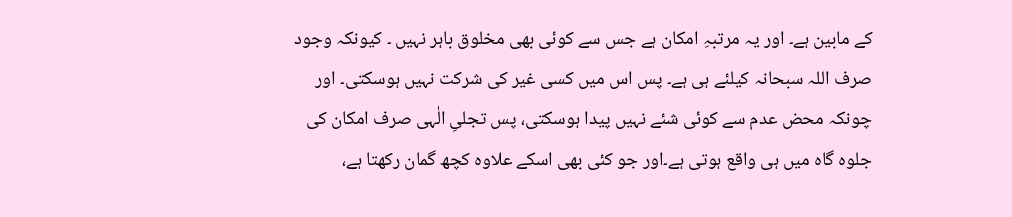کے مابین ہے۔ اور یہ مرتبہِ امکان ہے جس سے کوئی بھی مخلوق باہر نہیں ۔ کیونکہ وجود صرف اللہ سبحانہ کیلئے ہی ہے۔ پس اس میں کسی غیر کی شرکت نہیں ہوسکتی۔ اور چونکہ محض عدم سے کوئی شئے نہیں پیدا ہوسکتی، پس تجلیِ الٰہی صرف امکان کی جلوہ گاہ میں ہی واقع ہوتی ہے۔اور جو کئی بھی اسکے علاوہ کچھ گمان رکھتا ہے،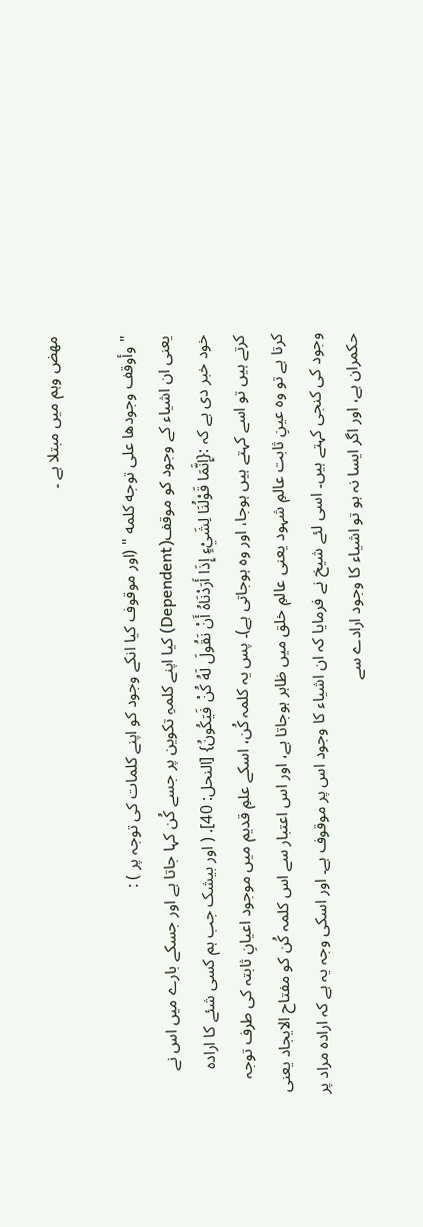مھض وہم میں مبتلا ہے ۔

" وأوقف وجودها على توجه كلمه " (اور موقوف کیا انکے وجود کو اپنے کلمات کی توجہ پر ) :
یعنی ان اشیاء کے وجود کو موقف(Dependent) کیا اپنے کلمہِ تکوین پر جسے کُن کہا جاتا ہے اور جسکے بارے میں اس نے خود خبر دی ہے کہ :{إِنَّمَا قَوْلُنَا لِشَيْءٍ إِذَا أَرَدْنَاهُ أَنْ نَقُولَ لَهُ كُنْ فَيَكُونُ} [النحل: 40]. ( اور بیشک جب ہم کسی شئے کا ارادہ کرتے ہیں تو اسے کہتے ہیں ہوجا، اور وہ ہوجاتی ہے)۔ پس یہ کلمہ کُن، اسکے علمِ قدیم میں موجود اعیانِ ثابتہ کی طرف توجہ کرتا ہے تو وہ عینِ ثابت عالمِ شہود یعنی عالمِ خلق میں ظاہر ہوجاتا ہے، اور اس اعتبار سے اس کلمہ کُن کو مفتاح الایجاد یعنی وجود کی کنجی کہتے ہیں۔ اسی لئے شیخ نے فرمایا کہ ان اشیاء کا وجود اس پر موقوف ہے۔ اور اسکی وجہ یہ ہے کہ ارادہ مراد پر حکمران ہے، اور اگر ایسا نہ ہو تو اشیاء کا وجود ارادے سے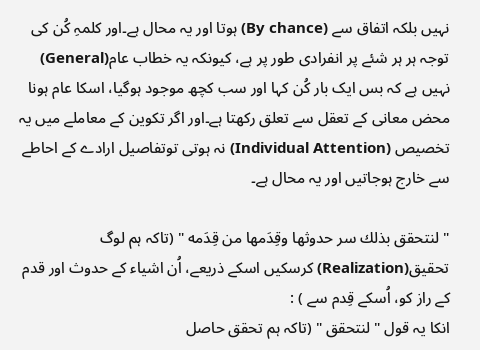نہیں بلکہ اتفاق سے (By chance) ہوتا اور یہ محال ہے۔اور کلمہِ کُن کی توجہ ہر ہر شئے پر انفرادی طور پر ہے، کیونکہ یہ خطاب عام(General) نہیں ہے کہ بس ایک بار کُن کہا اور سب کچھ موجود ہوگیا، اسکا عام ہونا محض معانی کے تعقل سے تعلق رکھتا ہے۔اور اگر تکوین کے معاملے میں یہ تخصیص (Individual Attention) نہ ہوتی توتفاصیل ارادے کے احاطے سے خارج ہوجاتیں اور یہ محال ہے۔

"لنتحقق بذلك سر حدوثها وقِدَمها من قِدَمه " (تاکہ ہم لوگ تحقیق(Realization) کرسکیں اسکے ذریعے، اُن اشیاء کے حدوث اور قدم کے راز کو، اُسکے قِدم سے ) :
انکا یہ قول "لنتحقق " (تاکہ ہم تحقق حاصل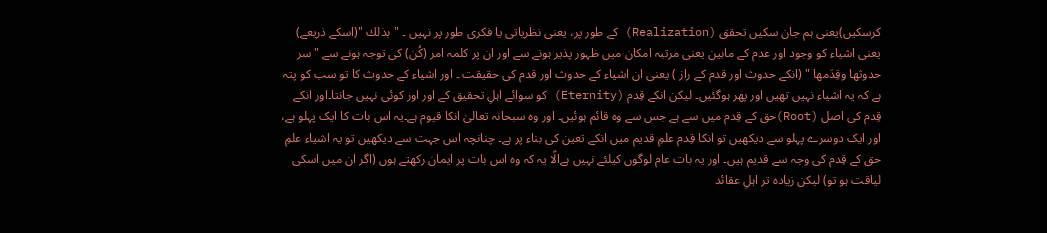کرسکیں)یعنی ہم جان سکیں تحقق (Realization) کے طور پر، یعنی نظریاتی یا فکری طور پر نہیں ۔ "بذلك "(اسکے ذریعے) یعنی اشیاء کو وجود اور عدم کے مابین یعنی مرتبہ امکان میں ظہور پذیر ہونے سے اور ان پر کلمہ امر (کُن) کی توجہ ہونے سے "سر حدوثها وقِدَمها " (انکے حدوث اور قدم کے راز ) یعنی ان اشیاء کے حدوث اور قدم کی حقیقت ۔ اور اشیاء کے حدوث کا تو سب کو پتہ ہے کہ یہ اشیاء نہیں تھیں اور پھر ہوگئیں۔ لیکن انکے قِدم (Eternity) کو سوائے اہلِ تحقیق کے اور اور کوئی نہیں جانتا۔اور انکے قِدم کی اصل (Root)حق کے قِدم میں سے ہے جس سے وہ قائم ہوئیں۔ اور وہ سبحانہ تعالیٰ انکا قیوم ہے۔یہ اس بات کا ایک پہلو ہے، اور ایک دوسرے پہلو سے دیکھیں تو انکا قِدم علمِ قدیم میں انکے تعین کی بناء پر ہے۔ چنانچہ اس جہت سے دیکھیں تو یہ اشیاء علمِ حق کے قِدم کی وجہ سے قدیم ہیں۔ اور یہ بات عام لوگوں کیلئے نہیں ہےالؑا یہ کہ وہ اس بات پر ایمان رکھتے ہوں (اگر ان میں اسکی لیاقت ہو تو) لیکن زیادہ تر اہلِ عقائد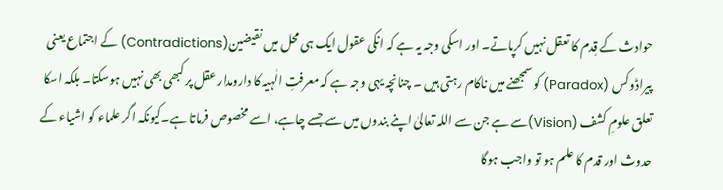حوادث کے قِدم کا تعقل نہیں کرپاتے۔ اور اسکی وجہ یہ ہے کہ انکی عقول ایک ہی محل میں نقیضین(Contradictions) کے اجتماع یعنی پیراڈوکس (Paradox) کو سمجھنے میں ناکام رہتی ہیں ۔ چنانچہ یہی وجہ ہے کہ معرفتِ الٰہیہ کا دارومدار عقل پر کبھی بھی نہیں ہوسکتا۔ بلکہ اسکا تعلق علومِ کشف (Vision)سے ہے جن سے اللہ تعالیٰ اپنے بندوں میں سے جسے چاہے، اسے مخصوص فرماتا ہے۔کیونکہ اگر علماء کو اشیاء کے حدوث اور قدم کا علم ہو تو واجب ہوگا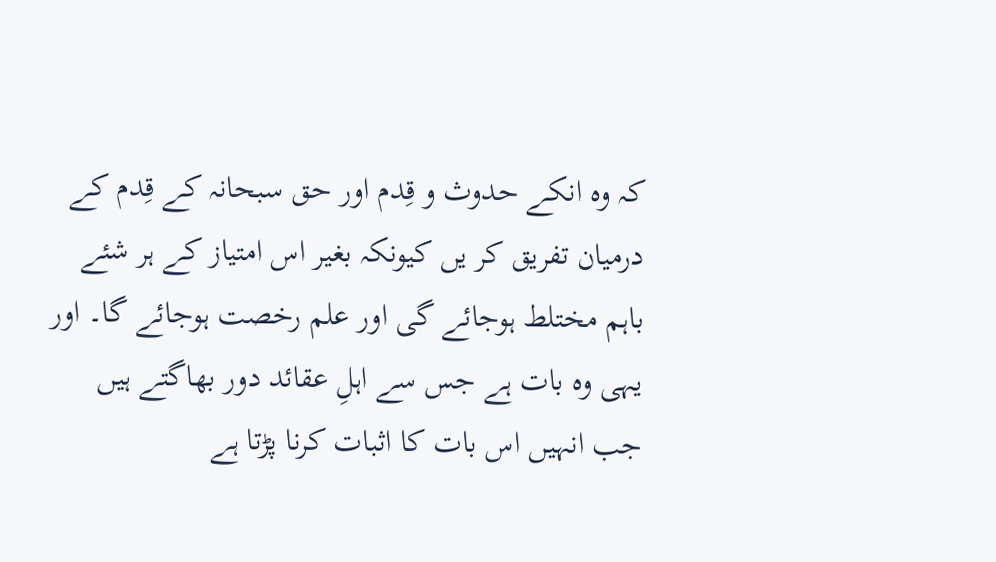کہ وہ انکے حدوث و قِدم اور حق سبحانہ کے قِدم کے درمیان تفریق کر یں کیونکہ بغیر اس امتیاز کے ہر شئے باہم مختلط ہوجائے گی اور علم رخصت ہوجائے گا۔ اور یہی وہ بات ہے جس سے اہلِ عقائد دور بھاگتے ہیں جب انہیں اس بات کا اثبات کرنا پڑتا ہے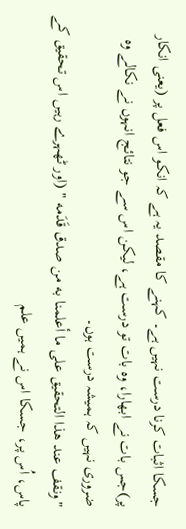جسکا اثبات کرنا درست نہیں ہے۔ کہنے کا مقصد یہ ہے کہ انکو اس فعل پر (یعنی انکار پر)جس بات نے ابھارا، وہ بات تو درست ہے، لیکن اس سے جو نتائج انہوں نے نکالے وہ ضروری نہیں کہ ہمیشہ درست ہوں۔
"ونقف عند هذا التحقيق على ما أعلمنا به من صدق قَدَمه " (اور ٹھہرے رہیں اس تحقیق کے پاس، اُس پر، جسکا اس نے ہمیں علم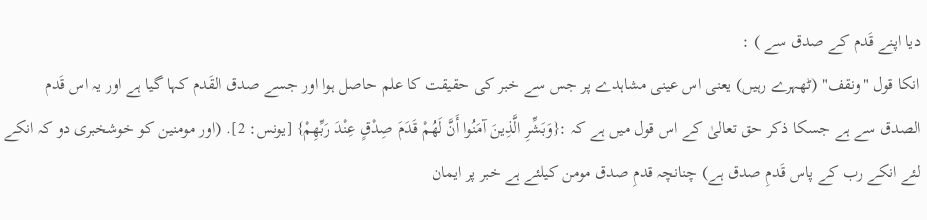دیا اپنے قَدم کے صدق سے ) :
انکا قول "ونقف" (ٹھہرے رہیں) یعنی اس عینی مشاہدے پر جس سے خبر کی حقیقت کا علم حاصل ہوا اور جسے صدق القَدم کہا گیا ہے اور یہ اس قَدم الصدق سے ہے جسکا ذکر حق تعالیٰ کے اس قول میں ہے کہ :{وَبَشِّرِ الَّذِينَ آمَنُوا أَنَّ لَهُمْ قَدَمَ صِدْقٍ عِنْدَ رَبِّهِمْ} [يونس: 2]. (اور مومنین کو خوشخبری دو کہ انکے لئے انکے رب کے پاس قَدمِ صدق ہے) چنانچہ قدمِ صدق مومن کیلئے ہے خبر پر ایمان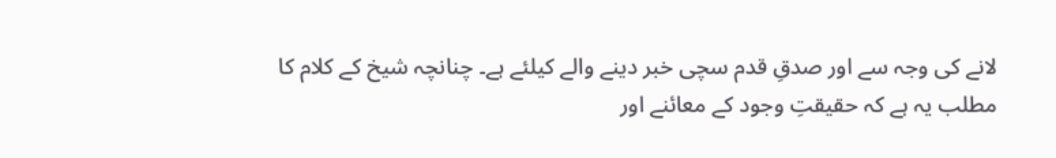لانے کی وجہ سے اور صدقِ قدم سچی خبر دینے والے کیلئے ہے۔ چنانچہ شیخ کے کلام کا مطلب یہ ہے کہ حقیقتِ وجود کے معائنے اور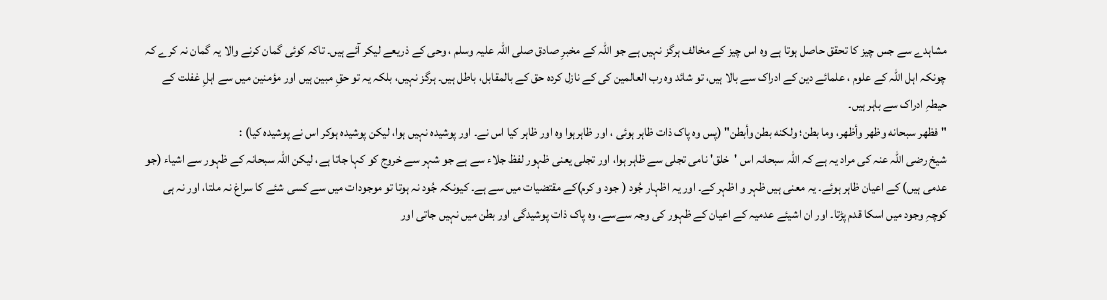مشاہدے سے جس چیز کا تحقق حاصل ہوتا ہے وہ اس چیز کے مخالف ہرگز نہیں ہے جو اللہ کے مخبرِ صادق صلی اللہ علیہ وسلم ، وحی کے ذریعے لیکر آئے ہیں۔ تاکہ کوئی گمان کرنے والا یہ گمان نہ کرے کہ چونکہ اہل اللہ کے علوم ، علمائے دین کے ادراک سے بالا ہیں، تو شائد وہ رب العالمین کی کے نازل کردہ حق کے بالمقابل، باطل ہیں۔ ہرگز نہیں، بلکہ یہ تو حقِ مبین ہیں اور مؤمنین میں سے اہلِ غفلت کے حیطہِ ادراک سے باہر ہیں۔
" فظهر سبحانه وظهر وأظهر، وما بطن؛ ولكنه بطن وأبطن" (پس وہ پاک ذات ظاہر ہوئی ، اور ظاہرہوا وہ اور ظاہر کیا اس نے۔ اور پوشیدہ نہیں ہوا، لیکن پوشیدہ ہوکر اس نے پوشیدہ کیا) :
شیخ رضی اللہ عنہ کی مراد یہ ہے کہ اللہ سبحانہ اس 'خلق' نامی تجلی سے ظاہر ہوا، اور تجلی یعنی ظہور لفظ جلاء سے ہے جو شہر سے خروج کو کہا جاتا ہے، لیکن اللہ سبحانہ کے ظہور سے اشیاء (جو عدمی ہیں) کے اعیان ظاہر ہوئے۔ یہ معنی ہیں ظہر و اظہر کے۔ اور یہ اظہار جُود ( جود و کرم)کے مقتضیات میں سے ہے۔ کیونکہ جُود نہ ہوتا تو موجودات میں سے کسی شئے کا سراغ نہ ملتا، اور نہ ہی کوچہِ وجود میں اسکا قدم پڑتا۔ اور ان اشیئے عدمیہ کے اعیان کے ظہور کی وجہ سےسے، وہ پاک ذات پوشیدگی اور بطن میں نہیں جاتی اور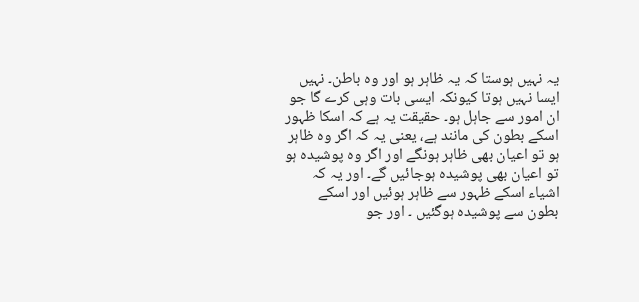یہ نہیں ہوستا کہ یہ ظاہر ہو اور وہ باطن۔ نہیں ایسا نہیں ہوتا کیونکہ ایسی بات وہی کرے گا جو ان امور سے جاہل ہو۔ حقیقت یہ ہے کہ اسکا ظہور اسکے بطون کی مانند ہے، یعنی یہ کہ اگر وہ ظاہر ہو تو اعیان بھی ظاہر ہونگے اور اگر وہ پوشیدہ ہو تو اعیان بھی پوشیدہ ہوجائیں گے۔ اور یہ کہ اشیاء اسکے ظہور سے ظاہر ہوئیں اور اسکے بطون سے پوشیدہ ہوگئیں ۔ اور جو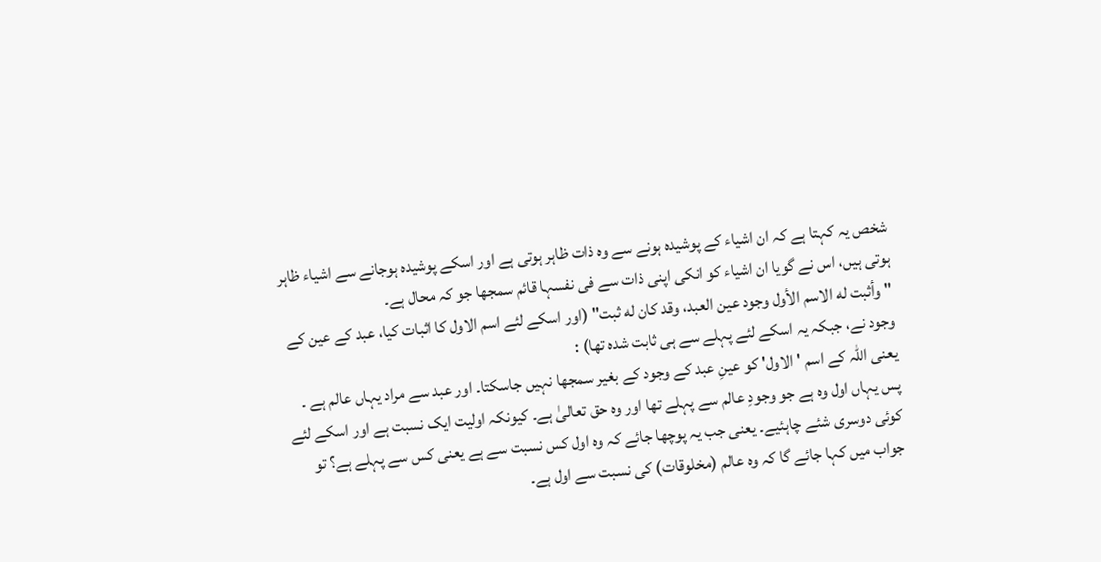شخص یہ کہتا ہے کہ ان اشیاء کے پوشیدہ ہونے سے وہ ذات ظاہر ہوتی ہے اور اسکے پوشیدہ ہوجانے سے اشیاء ظاہر ہوتی ہیں، اس نے گویا ان اشیاء کو انکی اپنی ذات سے فی نفسہا قائم سمجھا جو کہ محال ہے۔
" وأثبت له الاسم الأول وجود عين العبد، وقد كان له ثبت" (اور اسکے لئے اسم الاول کا اثبات کیا، عبد کے عین کے وجود نے، جبکہ یہ اسکے لئے پہلے سے ہی ثابت شدہ تھا) :
یعنی اللہ کے اسم ' الاول' کو عینِ عبد کے وجود کے بغیر سمجھا نہیں جاسکتا۔ اور عبد سے مراد یہاں عالم ہے ۔ پس یہاں اول وہ ہے جو وجودِ عالم سے پہلے تھا اور وہ حق تعالیٰ ہے۔ کیونکہ اولیت ایک نسبت ہے اور اسکے لئے کوئی دوسری شئے چاہئیے۔ یعنی جب یہ پوچھا جائے کہ وہ اول کس نسبت سے ہے یعنی کس سے پہلے ہے؟ تو جواب میں کہا جائے گا کہ وہ عالم (مخلوقات) کی نسبت سے اول ہے۔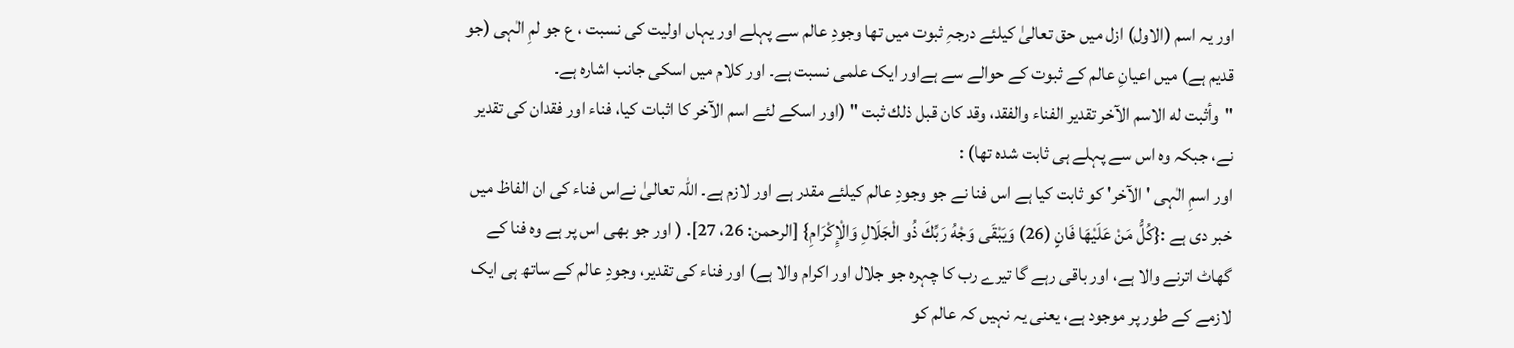اور یہ اسم (الاول) ازل میں حق تعالیٰ کیلئے درجہِ ثبوت میں تھا وجودِ عالم سے پہلے اور یہاں اولیت کی نسبت ، ع جو لمِ الٰہی (جو قدیم ہے) میں اعیانِ عالم کے ثبوت کے حوالے سے ہےاور ایک علمی نسبت ہے۔ اور کلام میں اسکی جانب اشارہ ہے۔
"وأثبت له الاسم الآخر تقدير الفناء والفقد، وقد كان قبل ذلك ثبت " (اور اسکے لئے اسم الآخر کا اثبات کیا، فناء اور فقدان کی تقدیر نے، جبکہ وہ اس سے پہلے ہی ثابت شدہ تھا) :
اور اسمِ الٰہی 'الآخر' کو ثابت کیا ہے اس فنا نے جو وجودِ عالم کیلئے مقدر ہے اور لازم ہے۔ اللہ تعالیٰ نےاس فناء کی ان الفاظ میں خبر دی ہے :{كُلُّ مَنْ عَلَيْهَا فَانٍ (26) وَيَبْقَى وَجْهُ رَبِّكَ ذُو الْجَلَالِ وَالْإِكْرَامِ} [الرحمن: 26، 27]. ( اور جو بھی اس پر ہے وہ فنا کے گھاٹ اترنے والا ہے، اور باقی رہے گا تیرے رب کا چہرہ جو جلال اور اکرام والا ہے) اور فناء کی تقدیر، وجودِ عالم کے ساتھ ہی ایک لازمے کے طور پر موجود ہے، یعنی یہ نہیں کہ عالم کو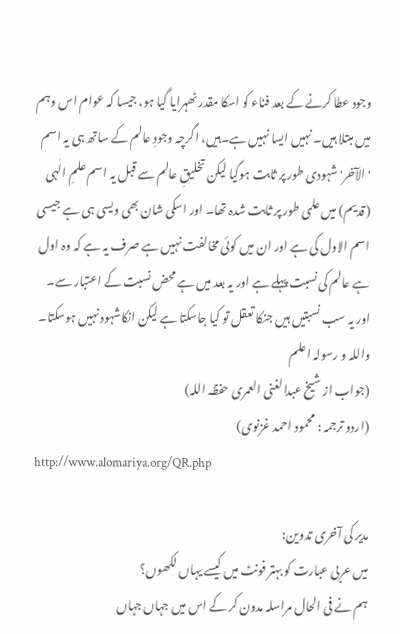وجود عطا کرنے کے بعد فناء کو اسکا مقدر ٹھہرایا گیا ہو، جیسا کہ عوام اس وہم میں مبتلا ہیں۔ نہیں ایسا نہیں ہے۔ہیں، اگرچہ وجودِ عالم کے ساتھ ہی یہ اسم 'الآخر' شہودی طور پر ثابت ہوگیا لیکن تخلیقِ عالم سے قبل یہ اسم علمِ الٰہی (قدیم) میں علمی طور پر ثابت شدہ تھا۔ اور اسکی شان بھی ویسی ہی ہے جیسی اسم الاول کی ہے اور ان میں کوئی مخالفت نہیں ہے صرف یہ ہے کہ وہ اول ہے عالم کی نسبت پہلے ہے اور یہ بعد میں ہے محض نسبت کے اعتبار سے۔ اور یہ سب نسبتیں ہیں جنکا تعقل تو کیا جاسکتا ہے لیکن انکاشہود نہیں ہوسکتا۔
واللہ و رسولہ اعلم
(جواب از شیخ عبدالغنی العمری حفظہ اللہ)
(اردو ترجمہ : محمود احمد غزنوی)
http://www.alomariya.org/QR.php

مدیر کی آخری تدوین:
میں عربی عبارت کو بہتر فونٹ میں کیسے یہاں لکھوں؟
ہم نے فی الحال مراسلہ مدون کر کے اس میں جہاں جہاں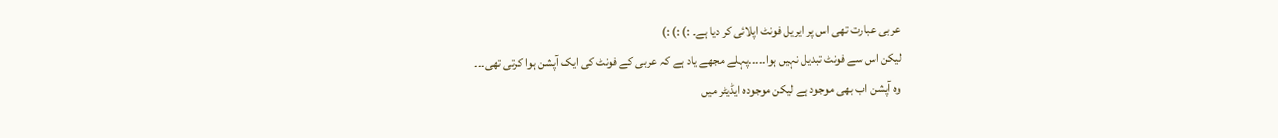عربی عبارت تھی اس پر ایریل فونٹ اپلائی کر دیا ہے۔ :) :) :)
لیکن اس سے فونٹ تبدیل نہیں ہوا۔۔۔۔۔پہلے مجھے یاد ہے کہ عربی کے فونٹ کی ایک آپشن ہوا کرتی تھی۔۔۔
وہ آپشن اب بھی موجود ہے لیکن موجودہ ایڈیٹر میں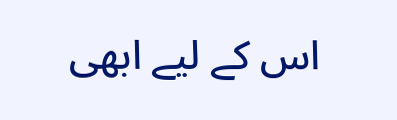اس کے لیے ابھی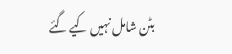بٹن شامل نہیں کیے گئے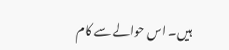ہیں۔ اس حوالے سے کام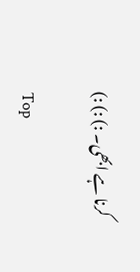کرنا ہے ابھی۔ :) :) :)

Top